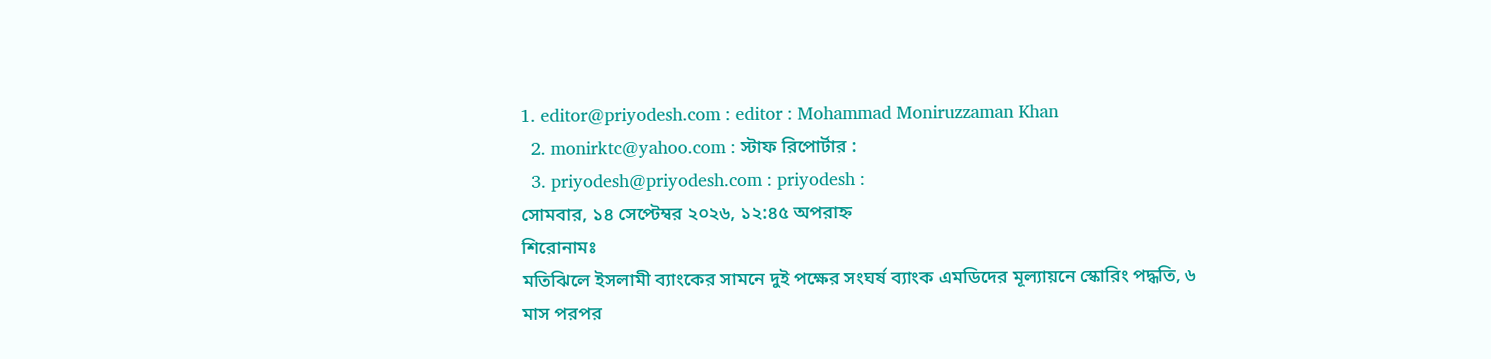1. editor@priyodesh.com : editor : Mohammad Moniruzzaman Khan
  2. monirktc@yahoo.com : স্টাফ রিপোর্টার :
  3. priyodesh@priyodesh.com : priyodesh :
সোমবার, ১৪ সেপ্টেম্বর ২০২৬, ১২:৪৫ অপরাহ্ন
শিরোনামঃ
মতিঝিলে ইসলামী ব্যাংকের সামনে দুই পক্ষের সংঘর্ষ ব্যাংক এমডিদের মূল্যায়নে স্কোরিং পদ্ধতি, ৬ মাস পরপর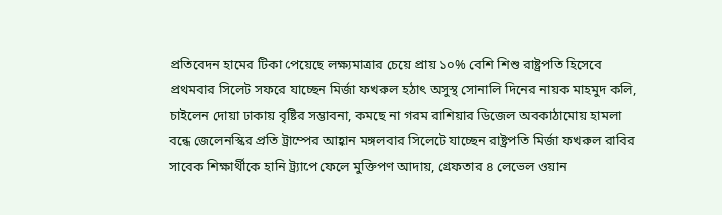প্রতিবেদন হামের টিকা পেয়েছে লক্ষ্যমাত্রার চেয়ে প্রায় ১০% বেশি শিশু রাষ্ট্রপতি হিসেবে প্রথমবার সিলেট সফরে যাচ্ছেন মির্জা ফখরুল হঠাৎ অসুস্থ সোনালি দিনের নায়ক মাহমুদ কলি, চাইলেন দোয়া ঢাকায় বৃষ্টির সম্ভাবনা, কমছে না গরম রাশিয়ার ডিজেল অবকাঠামোয় হামলা বন্ধে জেলেনস্কির প্রতি ট্রাম্পের আহ্বান মঙ্গলবার সিলেটে যাচ্ছেন রাষ্ট্রপতি মির্জা ফখরুল রাবির সাবেক শিক্ষার্থীকে হানি ট্র্যাপে ফেলে মুক্তিপণ আদায়, গ্রেফতার ৪ লেভেল ওয়ান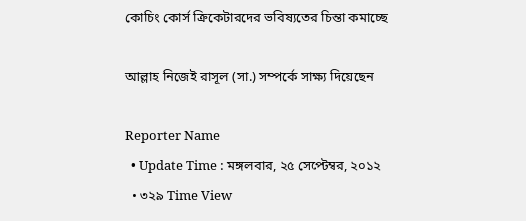কোচিং কোর্স ক্রিকেটারদের ভবিষ্যতের চিন্তা কমাচ্ছে

আল্লাহ নিজেই রাসূল (সা.) সম্পর্কে সাক্ষ্য দিয়েছেন

Reporter Name
  • Update Time : মঙ্গলবার, ২৫ সেপ্টেম্বর, ২০১২
  • ৩২৯ Time View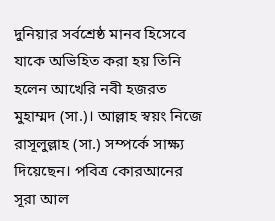দুনিয়ার সর্বশ্রেষ্ঠ মানব হিসেবে যাকে অভিহিত করা হয় তিনি হলেন আখেরি নবী হজরত মুহাম্মদ (সা.)। আল্লাহ স্বয়ং নিজে রাসূলুল্লাহ (সা.) সম্পর্কে সাক্ষ্য দিয়েছেন। পবিত্র কোরআনের সূরা আল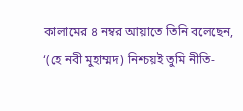কালামের ৪ নম্বর আয়াতে তিনি বলেছেন, ‘(হে নবী মুহাম্মদ) নিশ্চয়ই তুমি নীতি-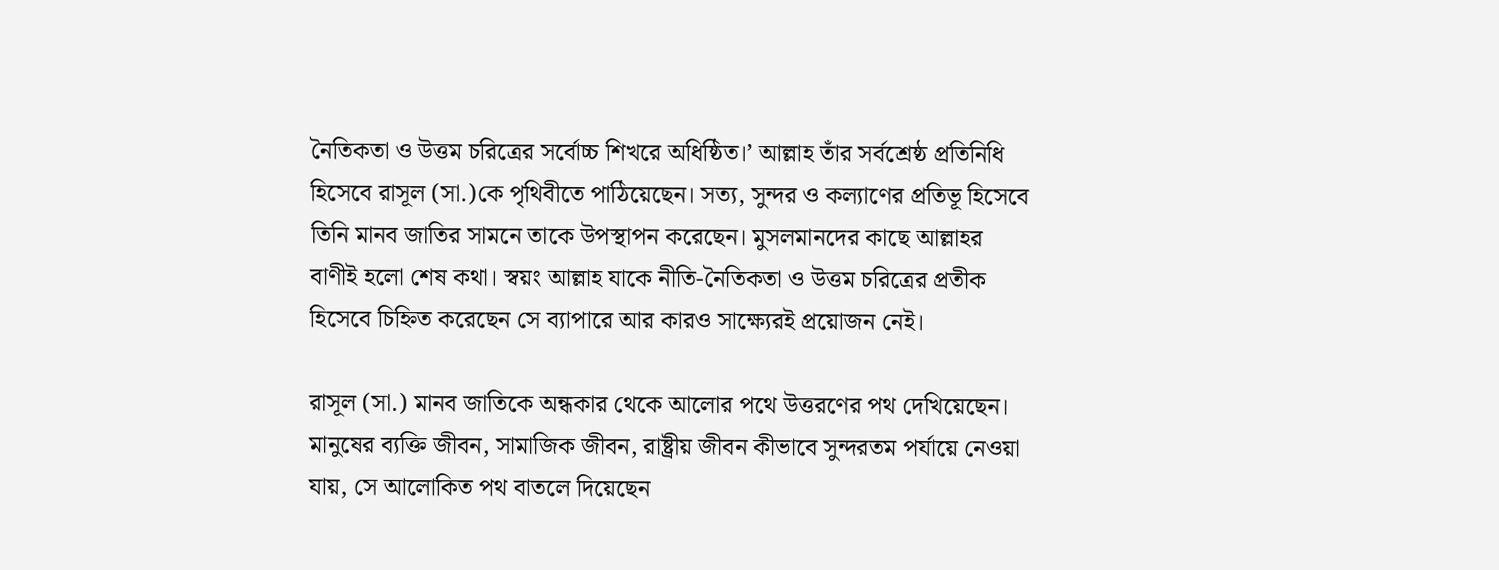নৈতিকতা ও উত্তম চরিত্রের সর্বোচ্চ শিখরে অধিষ্ঠিত।’ আল্লাহ তাঁর সর্বশ্রেষ্ঠ প্রতিনিধি হিসেবে রাসূল (সা.)কে পৃথিবীতে পাঠিয়েছেন। সত্য, সুন্দর ও কল্যাণের প্রতিভূ হিসেবে তিনি মানব জাতির সামনে তাকে উপস্থাপন করেছেন। মুসলমানদের কাছে আল্লাহর বাণীই হলো শেষ কথা। স্বয়ং আল্লাহ যাকে নীতি-নৈতিকতা ও উত্তম চরিত্রের প্রতীক হিসেবে চিহ্নিত করেছেন সে ব্যাপারে আর কারও সাক্ষ্যেরই প্রয়োজন নেই।

রাসূল (সা.) মানব জাতিকে অন্ধকার থেকে আলোর পথে উত্তরণের পথ দেখিয়েছেন। মানুষের ব্যক্তি জীবন, সামাজিক জীবন, রাষ্ট্রীয় জীবন কীভাবে সুন্দরতম পর্যায়ে নেওয়া যায়, সে আলোকিত পথ বাতলে দিয়েছেন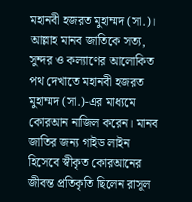মহানবী হজরত মুহাম্মদ (সা.)। আল্লাহ মানব জাতিকে সত্য, সুন্দর ও কল্যাণের আলোকিত পথ দেখাতে মহানবী হজরত মুহাম্মদ (সা.)-এর মাধ্যমে কোরআন নাজিল করেন। মানব জাতির জন্য গাইড লাইন হিসেবে স্বীকৃত কোরআনের জীবন্ত প্রতিকৃতি ছিলেন রাসূল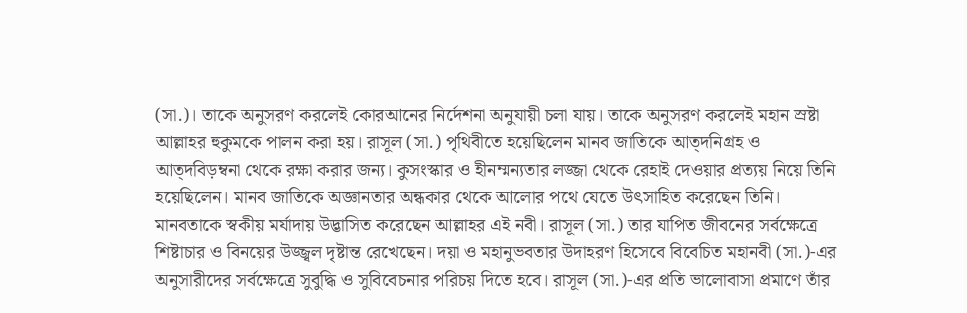(সা.)। তাকে অনুসরণ করলেই কোরআনের নির্দেশনা অনুযায়ী চলা যায়। তাকে অনুসরণ করলেই মহান স্রষ্টা আল্লাহর হুকুমকে পালন করা হয়। রাসূল (সা.) পৃথিবীতে হয়েছিলেন মানব জাতিকে আত্দনিগ্রহ ও আত্দবিড়ম্বনা থেকে রক্ষা করার জন্য। কুসংস্কার ও হীনম্মন্যতার লজ্জা থেকে রেহাই দেওয়ার প্রত্যয় নিয়ে তিনি হয়েছিলেন। মানব জাতিকে অজ্ঞানতার অন্ধকার থেকে আলোর পথে যেতে উৎসাহিত করেছেন তিনি। মানবতাকে স্বকীয় মর্যাদায় উদ্ভাসিত করেছেন আল্লাহর এই নবী। রাসূল (সা.) তার যাপিত জীবনের সর্বক্ষেত্রে শিষ্টাচার ও বিনয়ের উজ্জ্বল দৃষ্টান্ত রেখেছেন। দয়া ও মহানুভবতার উদাহরণ হিসেবে বিবেচিত মহানবী (সা.)-এর অনুসারীদের সর্বক্ষেত্রে সুবুদ্ধি ও সুবিবেচনার পরিচয় দিতে হবে। রাসূল (সা.)-এর প্রতি ভালোবাসা প্রমাণে তাঁর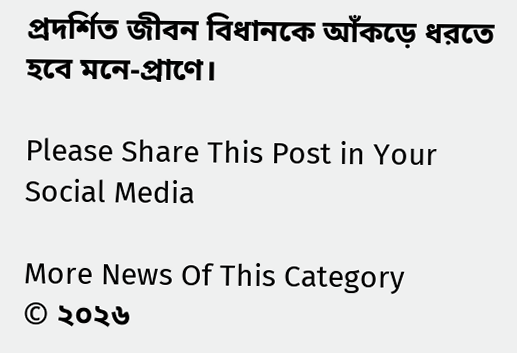প্রদর্শিত জীবন বিধানকে আঁকড়ে ধরতে হবে মনে-প্রাণে।

Please Share This Post in Your Social Media

More News Of This Category
© ২০২৬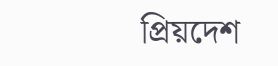প্রিয়দেশ